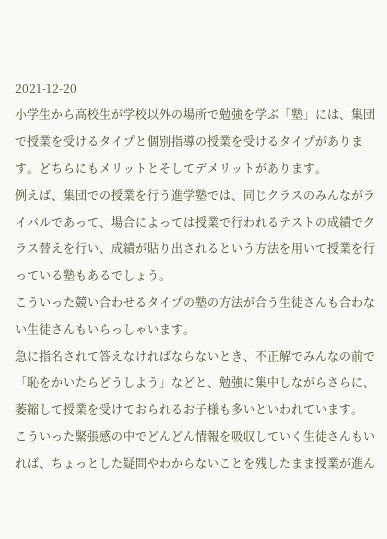2021-12-20
小学生から高校生が学校以外の場所で勉強を学ぶ「塾」には、集団で授業を受けるタイプと個別指導の授業を受けるタイプがあります。どちらにもメリットとそしてデメリットがあります。
例えば、集団での授業を行う進学塾では、同じクラスのみんながライバルであって、場合によっては授業で行われるテストの成績でクラス替えを行い、成績が貼り出されるという方法を用いて授業を行っている塾もあるでしょう。
こういった競い合わせるタイプの塾の方法が合う生徒さんも合わない生徒さんもいらっしゃいます。
急に指名されて答えなければならないとき、不正解でみんなの前で「恥をかいたらどうしよう」などと、勉強に集中しながらさらに、萎縮して授業を受けておられるお子様も多いといわれています。
こういった緊張感の中でどんどん情報を吸収していく生徒さんもいれば、ちょっとした疑問やわからないことを残したまま授業が進ん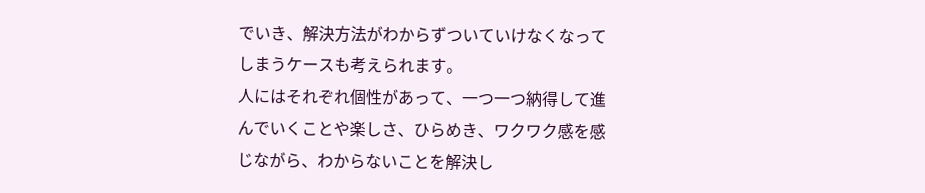でいき、解決方法がわからずついていけなくなってしまうケースも考えられます。
人にはそれぞれ個性があって、一つ一つ納得して進んでいくことや楽しさ、ひらめき、ワクワク感を感じながら、わからないことを解決し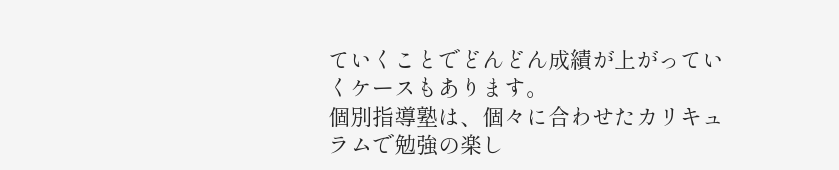ていくことでどんどん成績が上がっていくケースもあります。
個別指導塾は、個々に合わせたカリキュラムで勉強の楽し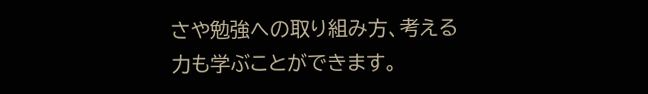さや勉強への取り組み方、考える力も学ぶことができます。